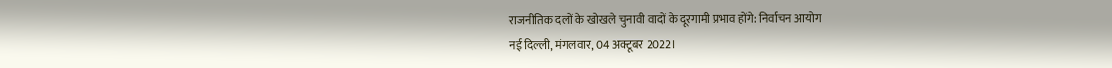राजनीतिक दलों के खोखले चुनावी वादों के दूरगामी प्रभाव होंगे: निर्वाचन आयोग
नई दिल्ली, मंगलवार, 04 अक्टूबर 2022।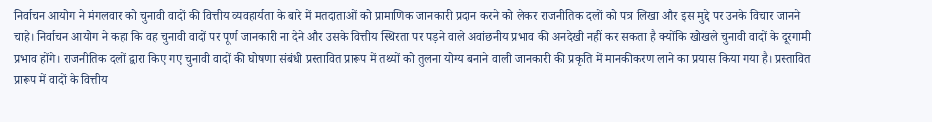निर्वाचन आयोग ने मंगलवार को चुनावी वादों की वित्तीय व्यवहार्यता के बारे में मतदाताओं को प्रामाणिक जानकारी प्रदान करने को लेकर राजनीतिक दलों को पत्र लिखा और इस मुद्दे पर उनके विचार जानने चाहे। निर्वाचन आयोग ने कहा कि वह चुनावी वादों पर पूर्ण जानकारी ना देने और उसके वित्तीय स्थिरता पर पड़ने वाले अवांछनीय प्रभाव की अनदेखी नहीं कर सकता है क्योंकि खोखले चुनावी वादों के दूरगामी प्रभाव होंगे। राजनीतिक दलों द्वारा किए गए चुनावी वादों की घोषणा संबंधी प्रस्तावित प्रारूप में तथ्यों को तुलना योग्य बनाने वाली जानकारी की प्रकृति में मानकीकरण लाने का प्रयास किया गया है। प्रस्तावित प्रारूप में वादों के वित्तीय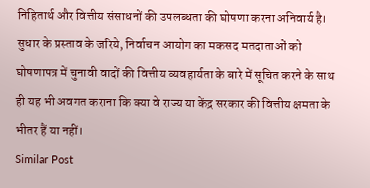निहितार्थ और वित्तीय संसाधनों की उपलब्धता की घोषणा करना अनिवार्य है। सुधार के प्रस्ताव के जरिये, निर्वाचन आयोग का मकसद मतदाताओं को घोषणापत्र में चुनावी वादों की वित्तीय व्यवहार्यता के बारे में सूचित करने के साथ ही यह भी अवगत कराना कि क्या वे राज्य या केंद्र सरकार की वित्तीय क्षमता के भीतर हैं या नहीं।
Similar Post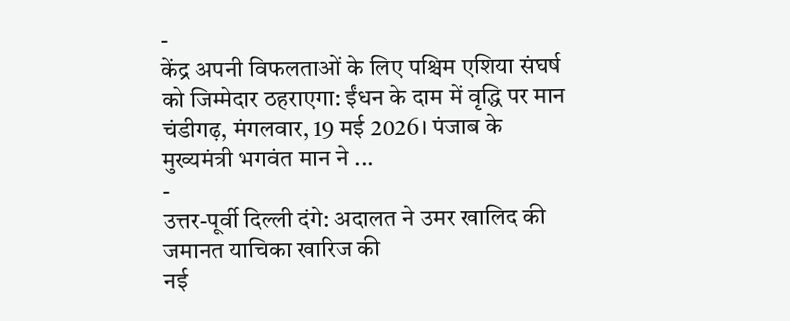-
केंद्र अपनी विफलताओं के लिए पश्चिम एशिया संघर्ष को जिम्मेदार ठहराएगा: ईंधन के दाम में वृद्धि पर मान
चंडीगढ़, मंगलवार, 19 मई 2026। पंजाब के मुख्यमंत्री भगवंत मान ने ...
-
उत्तर-पूर्वी दिल्ली दंगे: अदालत ने उमर खालिद की जमानत याचिका खारिज की
नई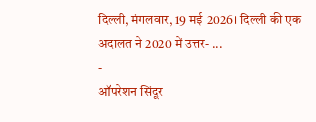दिल्ली, मंगलवार, 19 मई 2026। दिल्ली की एक अदालत ने 2020 में उत्तर- ...
-
ऑपरेशन सिंदूर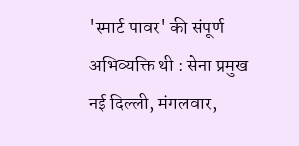'स्मार्ट पावर' की संपूर्ण अभिव्यक्ति थी : सेना प्रमुख
नई दिल्ली, मंगलवार,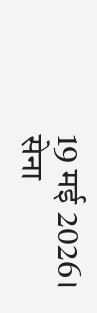19 मई 2026। सेना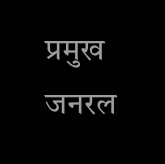प्रमुख जनरल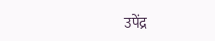उपेंद्र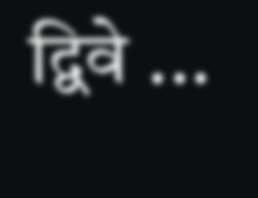द्विवे ...